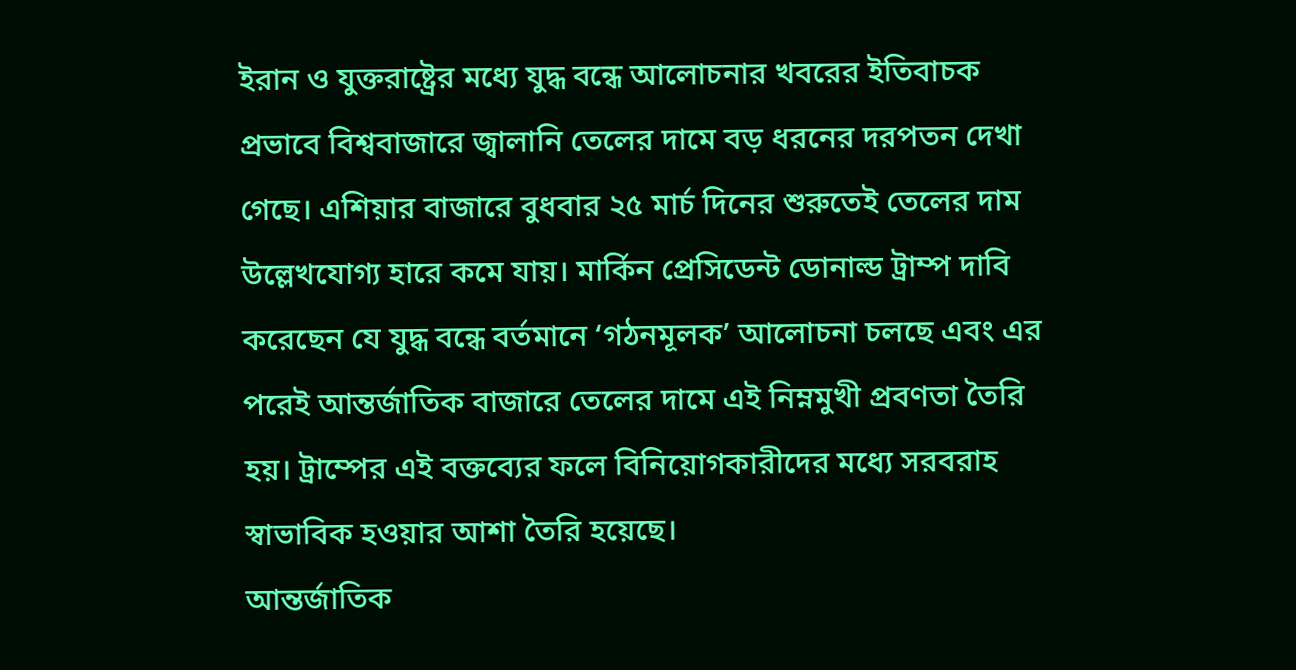ইরান ও যুক্তরাষ্ট্রের মধ্যে যুদ্ধ বন্ধে আলোচনার খবরের ইতিবাচক প্রভাবে বিশ্ববাজারে জ্বালানি তেলের দামে বড় ধরনের দরপতন দেখা গেছে। এশিয়ার বাজারে বুধবার ২৫ মার্চ দিনের শুরুতেই তেলের দাম উল্লেখযোগ্য হারে কমে যায়। মার্কিন প্রেসিডেন্ট ডোনাল্ড ট্রাম্প দাবি করেছেন যে যুদ্ধ বন্ধে বর্তমানে ‘গঠনমূলক’ আলোচনা চলছে এবং এর পরেই আন্তর্জাতিক বাজারে তেলের দামে এই নিম্নমুখী প্রবণতা তৈরি হয়। ট্রাম্পের এই বক্তব্যের ফলে বিনিয়োগকারীদের মধ্যে সরবরাহ স্বাভাবিক হওয়ার আশা তৈরি হয়েছে।
আন্তর্জাতিক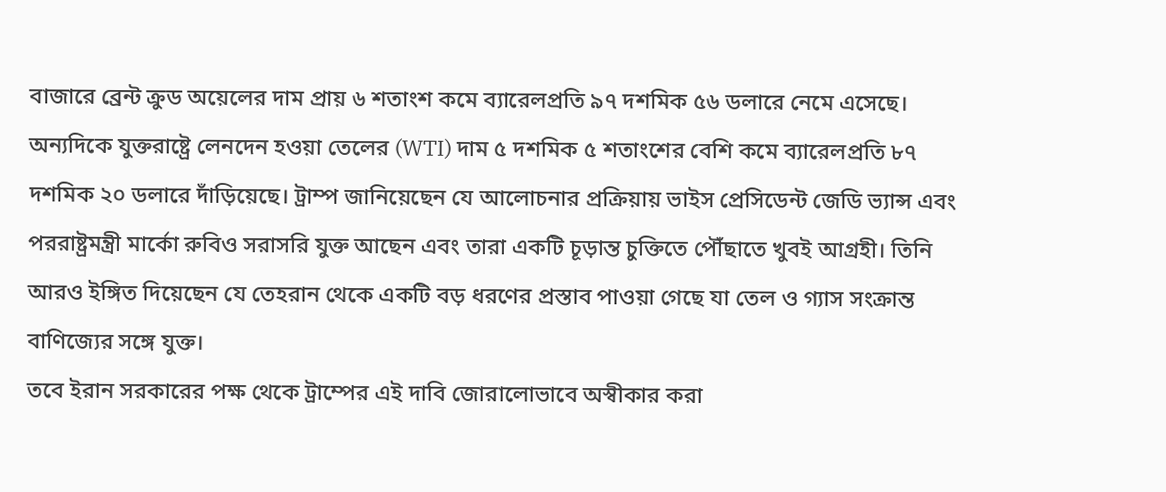বাজারে ব্রেন্ট ক্রুড অয়েলের দাম প্রায় ৬ শতাংশ কমে ব্যারেলপ্রতি ৯৭ দশমিক ৫৬ ডলারে নেমে এসেছে। অন্যদিকে যুক্তরাষ্ট্রে লেনদেন হওয়া তেলের (WTI) দাম ৫ দশমিক ৫ শতাংশের বেশি কমে ব্যারেলপ্রতি ৮৭ দশমিক ২০ ডলারে দাঁড়িয়েছে। ট্রাম্প জানিয়েছেন যে আলোচনার প্রক্রিয়ায় ভাইস প্রেসিডেন্ট জেডি ভ্যান্স এবং পররাষ্ট্রমন্ত্রী মার্কো রুবিও সরাসরি যুক্ত আছেন এবং তারা একটি চূড়ান্ত চুক্তিতে পৌঁছাতে খুবই আগ্রহী। তিনি আরও ইঙ্গিত দিয়েছেন যে তেহরান থেকে একটি বড় ধরণের প্রস্তাব পাওয়া গেছে যা তেল ও গ্যাস সংক্রান্ত বাণিজ্যের সঙ্গে যুক্ত।
তবে ইরান সরকারের পক্ষ থেকে ট্রাম্পের এই দাবি জোরালোভাবে অস্বীকার করা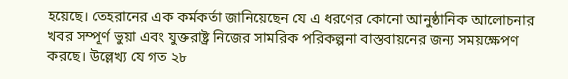হয়েছে। তেহরানের এক কর্মকর্তা জানিয়েছেন যে এ ধরণের কোনো আনুষ্ঠানিক আলোচনার খবর সম্পূর্ণ ভুয়া এবং যুক্তরাষ্ট্র নিজের সামরিক পরিকল্পনা বাস্তবায়নের জন্য সময়ক্ষেপণ করছে। উল্লেখ্য যে গত ২৮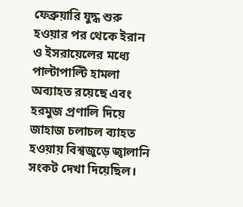ফেব্রুয়ারি যুদ্ধ শুরু হওয়ার পর থেকে ইরান ও ইসরায়েলের মধ্যে পাল্টাপাল্টি হামলা অব্যাহত রয়েছে এবং হরমুজ প্রণালি দিয়ে জাহাজ চলাচল ব্যাহত হওয়ায় বিশ্বজুড়ে জ্বালানি সংকট দেখা দিয়েছিল।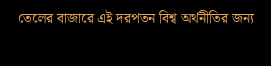তেলের বাজারে এই দরপতন বিশ্ব অর্থনীতির জন্য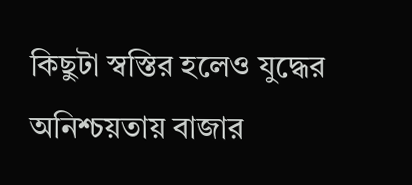কিছুটা স্বস্তির হলেও যুদ্ধের অনিশ্চয়তায় বাজার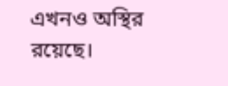এখনও অস্থির রয়েছে।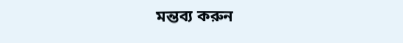মন্তব্য করুন